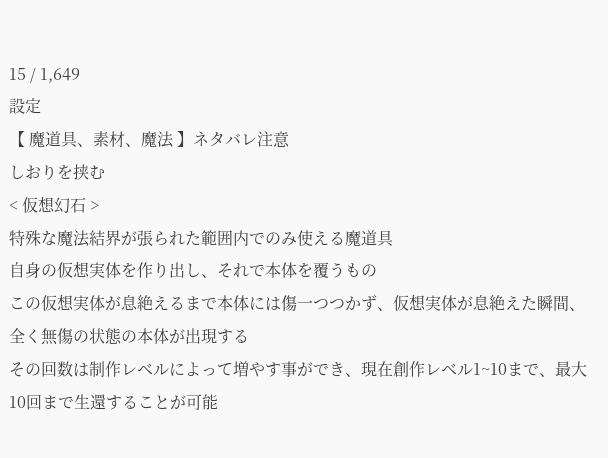15 / 1,649
設定
【 魔道具、素材、魔法 】ネタバレ注意
しおりを挟む
< 仮想幻石 >
特殊な魔法結界が張られた範囲内でのみ使える魔道具
自身の仮想実体を作り出し、それで本体を覆うもの
この仮想実体が息絶えるまで本体には傷一つつかず、仮想実体が息絶えた瞬間、全く無傷の状態の本体が出現する
その回数は制作レベルによって増やす事ができ、現在創作レベル1~10まで、最大10回まで生還することが可能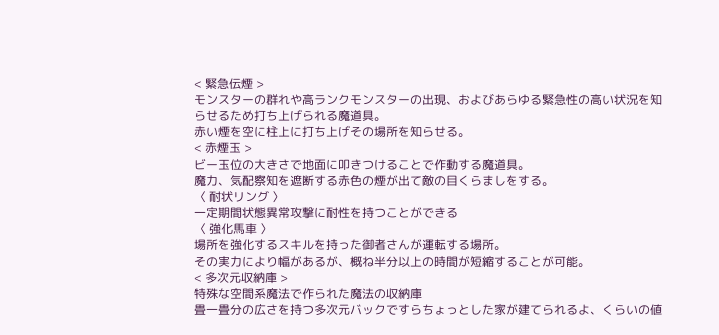< 緊急伝煙 >
モンスターの群れや高ランクモンスターの出現、およびあらゆる緊急性の高い状況を知らせるため打ち上げられる魔道具。
赤い煙を空に柱上に打ち上げその場所を知らせる。
< 赤煙玉 >
ビー玉位の大きさで地面に叩きつけることで作動する魔道具。
魔力、気配察知を遮断する赤色の煙が出て敵の目くらましをする。
〈 耐状リング 〉
一定期間状態異常攻撃に耐性を持つことができる
〈 強化馬車 〉
場所を強化するスキルを持った御者さんが運転する場所。
その実力により幅があるが、概ね半分以上の時間が短縮することが可能。
< 多次元収納庫 >
特殊な空間系魔法で作られた魔法の収納庫
畳一畳分の広さを持つ多次元バックですらちょっとした家が建てられるよ、くらいの値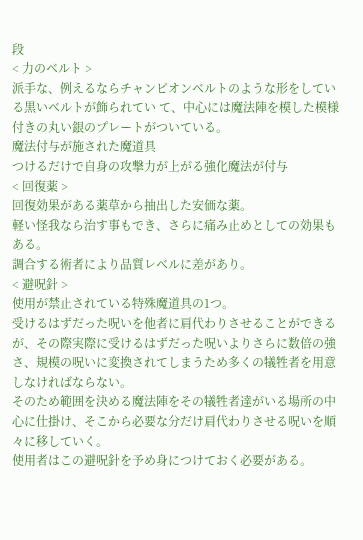段
< 力のベルト >
派手な、例えるならチャンピオンベルトのような形をしている黒いベルトが飾られてい て、中心には魔法陣を模した模様付きの丸い銀のプレートがついている。
魔法付与が施された魔道具
つけるだけで自身の攻撃力が上がる強化魔法が付与
< 回復薬 >
回復効果がある薬草から抽出した安価な薬。
軽い怪我なら治す事もでき、さらに痛み止めとしての効果もある。
調合する術者により品質レベルに差があり。
< 避呪針 >
使用が禁止されている特殊魔道具の1つ。
受けるはずだった呪いを他者に肩代わりさせることができるが、その際実際に受けるはずだった呪いよりさらに数倍の強さ、規模の呪いに変換されてしまうため多くの犠牲者を用意しなければならない。
そのため範囲を決める魔法陣をその犠牲者達がいる場所の中心に仕掛け、そこから必要な分だけ肩代わりさせる呪いを順々に移していく。
使用者はこの避呪針を予め身につけておく必要がある。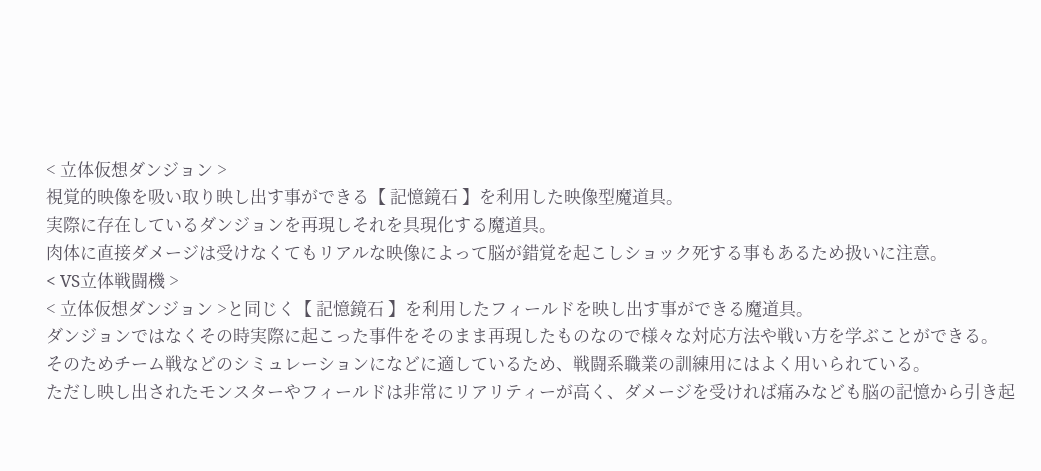< 立体仮想ダンジョン >
視覚的映像を吸い取り映し出す事ができる【 記憶鏡石 】を利用した映像型魔道具。
実際に存在しているダンジョンを再現しそれを具現化する魔道具。
肉体に直接ダメージは受けなくてもリアルな映像によって脳が錯覚を起こしショック死する事もあるため扱いに注意。
< VS立体戦闘機 >
< 立体仮想ダンジョン >と同じく【 記憶鏡石 】を利用したフィールドを映し出す事ができる魔道具。
ダンジョンではなくその時実際に起こった事件をそのまま再現したものなので様々な対応方法や戦い方を学ぶことができる。
そのためチーム戦などのシミュレーションになどに適しているため、戦闘系職業の訓練用にはよく用いられている。
ただし映し出されたモンスターやフィールドは非常にリアリティーが高く、ダメージを受ければ痛みなども脳の記憶から引き起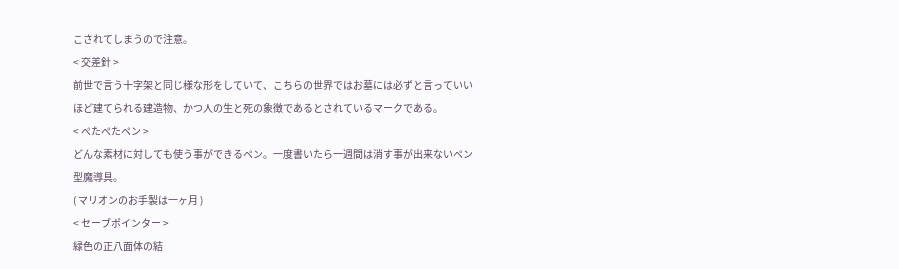こされてしまうので注意。
< 交差針 >
前世で言う十字架と同じ様な形をしていて、こちらの世界ではお墓には必ずと言っていいほど建てられる建造物、かつ人の生と死の象徴であるとされているマークである。
< ぺたぺたペン >
どんな素材に対しても使う事ができるペン。一度書いたら一週間は消す事が出来ないペン型魔導具。
( マリオンのお手製は一ヶ月 )
< セーブポインター >
緑色の正八面体の結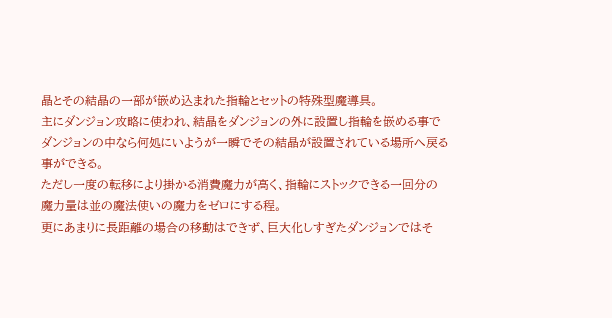晶とその結晶の一部が嵌め込まれた指輪とセットの特殊型魔導具。
主にダンジョン攻略に使われ、結晶をダンジョンの外に設置し指輪を嵌める事でダンジョンの中なら何処にいようが一瞬でその結晶が設置されている場所へ戻る事ができる。
ただし一度の転移により掛かる消費魔力が高く、指輪にストックできる一回分の魔力量は並の魔法使いの魔力をゼロにする程。
更にあまりに長距離の場合の移動はできず、巨大化しすぎたダンジョンではそ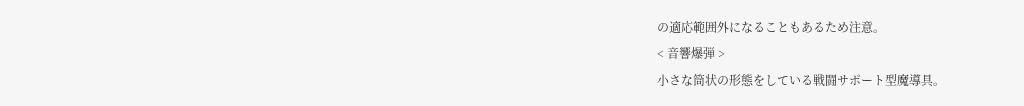の適応範囲外になることもあるため注意。
< 音響爆弾 >
小さな筒状の形態をしている戦闘サポート型魔導具。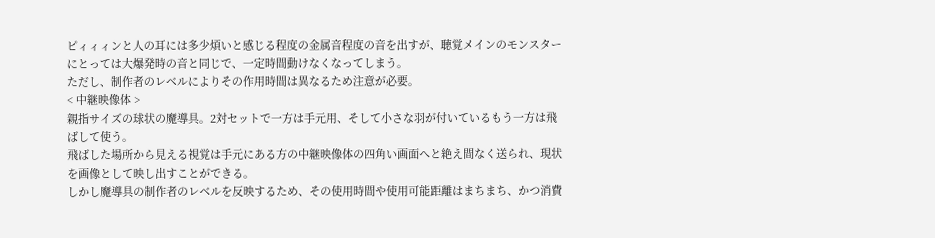ピィィィンと人の耳には多少煩いと感じる程度の金属音程度の音を出すが、聴覚メインのモンスターにとっては大爆発時の音と同じで、一定時間動けなくなってしまう。
ただし、制作者のレベルによりその作用時間は異なるため注意が必要。
< 中継映像体 >
親指サイズの球状の魔導具。2対セットで一方は手元用、そして小さな羽が付いているもう一方は飛ばして使う。
飛ばした場所から見える視覚は手元にある方の中継映像体の四角い画面へと絶え間なく送られ、現状を画像として映し出すことができる。
しかし魔導具の制作者のレベルを反映するため、その使用時間や使用可能距離はまちまち、かつ消費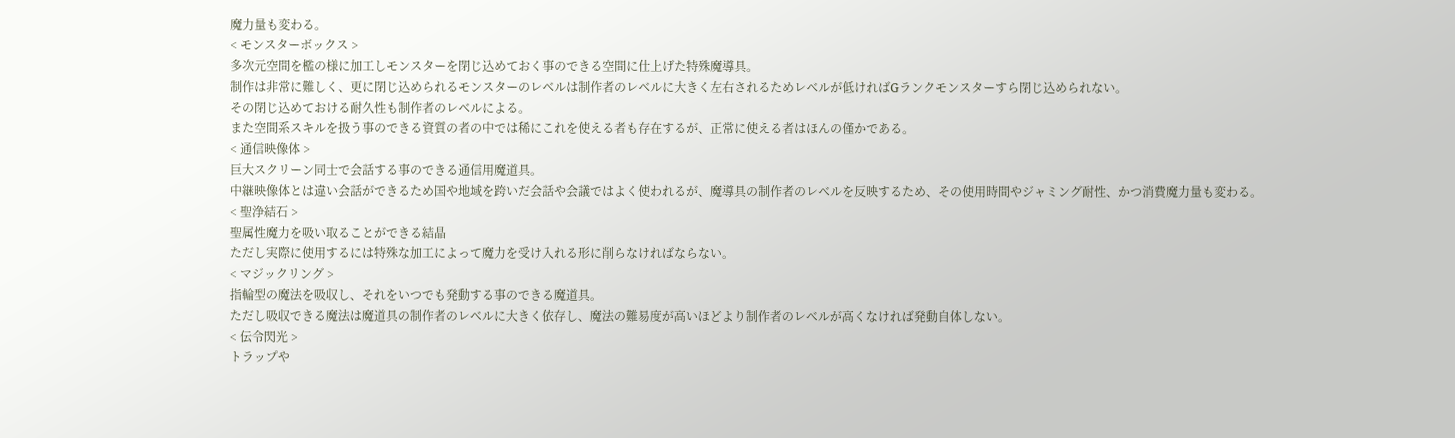魔力量も変わる。
< モンスターボックス >
多次元空間を檻の様に加工しモンスターを閉じ込めておく事のできる空間に仕上げた特殊魔導具。
制作は非常に難しく、更に閉じ込められるモンスターのレベルは制作者のレベルに大きく左右されるためレベルが低ければGランクモンスターすら閉じ込められない。
その閉じ込めておける耐久性も制作者のレベルによる。
また空間系スキルを扱う事のできる資質の者の中では稀にこれを使える者も存在するが、正常に使える者はほんの僅かである。
< 通信映像体 >
巨大スクリーン同士で会話する事のできる通信用魔道具。
中継映像体とは違い会話ができるため国や地域を跨いだ会話や会議ではよく使われるが、魔導具の制作者のレベルを反映するため、その使用時間やジャミング耐性、かつ消費魔力量も変わる。
< 聖浄結石 >
聖属性魔力を吸い取ることができる結晶
ただし実際に使用するには特殊な加工によって魔力を受け入れる形に削らなければならない。
< マジックリング >
指輪型の魔法を吸収し、それをいつでも発動する事のできる魔道具。
ただし吸収できる魔法は魔道具の制作者のレベルに大きく依存し、魔法の難易度が高いほどより制作者のレベルが高くなければ発動自体しない。
< 伝令閃光 >
トラップや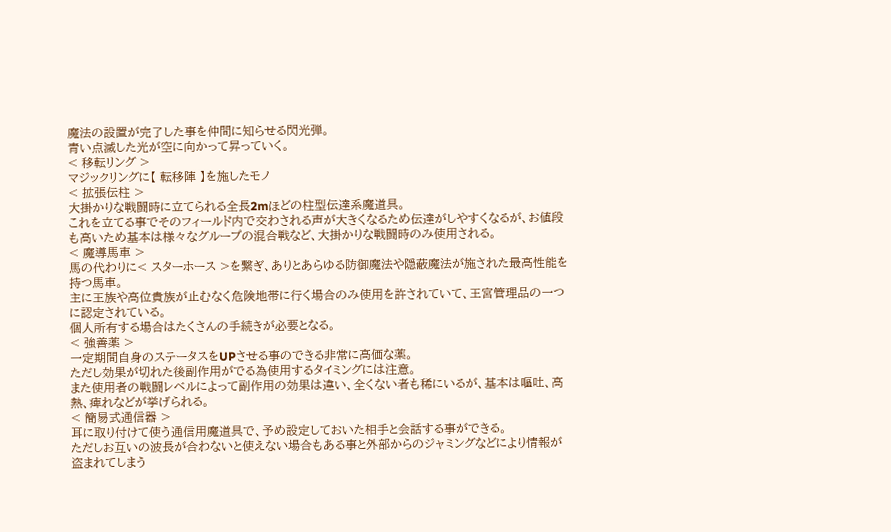魔法の設置が完了した事を仲間に知らせる閃光弾。
青い点滅した光が空に向かって昇っていく。
< 移転リング >
マジックリングに【 転移陣 】を施したモノ
< 拡張伝柱 >
大掛かりな戦闘時に立てられる全長2mほどの柱型伝達系魔道具。
これを立てる事でそのフィールド内で交わされる声が大きくなるため伝達がしやすくなるが、お値段も高いため基本は様々なグループの混合戦など、大掛かりな戦闘時のみ使用される。
< 魔導馬車 >
馬の代わりに< スターホース >を繋ぎ、ありとあらゆる防御魔法や隠蔽魔法が施された最高性能を持つ馬車。
主に王族や高位貴族が止むなく危険地帯に行く場合のみ使用を許されていて、王宮管理品の一つに認定されている。
個人所有する場合はたくさんの手続きが必要となる。
< 強善薬 >
一定期間自身のステータスをUPさせる事のできる非常に高価な薬。
ただし効果が切れた後副作用がでる為使用するタイミングには注意。
また使用者の戦闘レベルによって副作用の効果は違い、全くない者も稀にいるが、基本は嘔吐、高熱、痺れなどが挙げられる。
< 簡易式通信器 >
耳に取り付けて使う通信用魔道具で、予め設定しておいた相手と会話する事ができる。
ただしお互いの波長が合わないと使えない場合もある事と外部からのジャミングなどにより情報が盗まれてしまう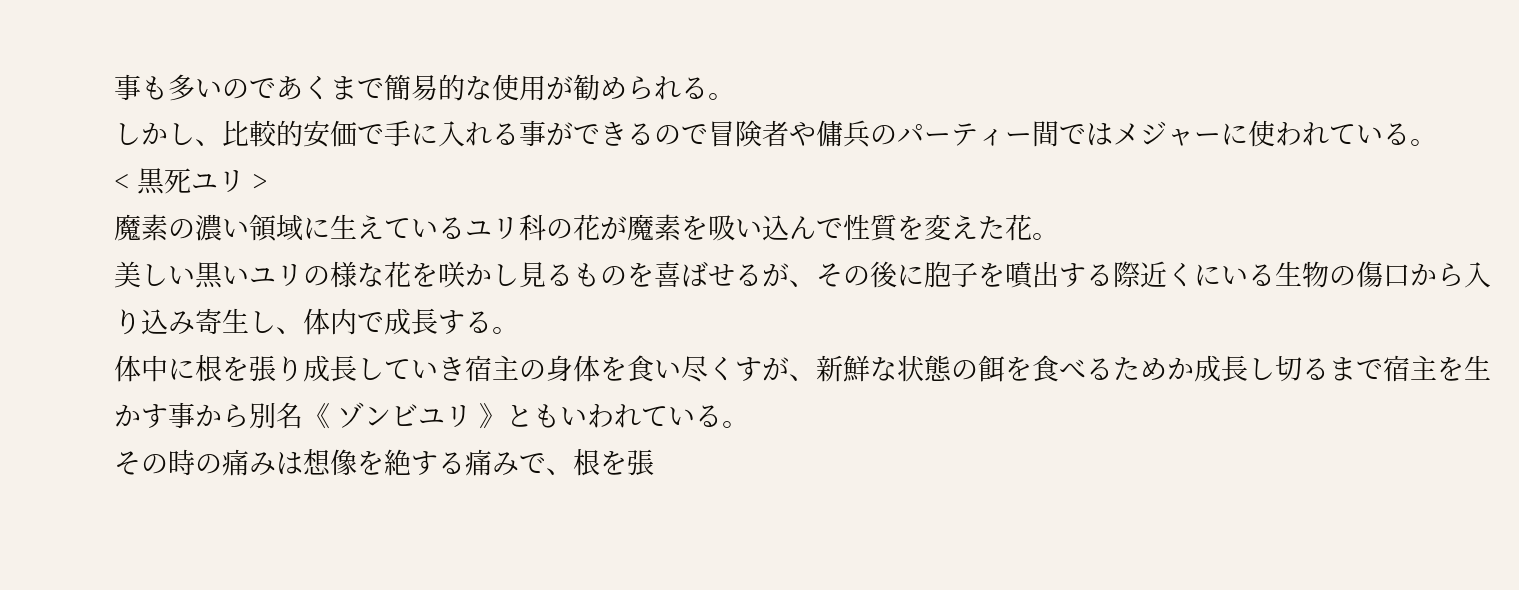事も多いのであくまで簡易的な使用が勧められる。
しかし、比較的安価で手に入れる事ができるので冒険者や傭兵のパーティー間ではメジャーに使われている。
< 黒死ユリ >
魔素の濃い領域に生えているユリ科の花が魔素を吸い込んで性質を変えた花。
美しい黒いユリの様な花を咲かし見るものを喜ばせるが、その後に胞子を噴出する際近くにいる生物の傷口から入り込み寄生し、体内で成長する。
体中に根を張り成長していき宿主の身体を食い尽くすが、新鮮な状態の餌を食べるためか成長し切るまで宿主を生かす事から別名《 ゾンビユリ 》ともいわれている。
その時の痛みは想像を絶する痛みで、根を張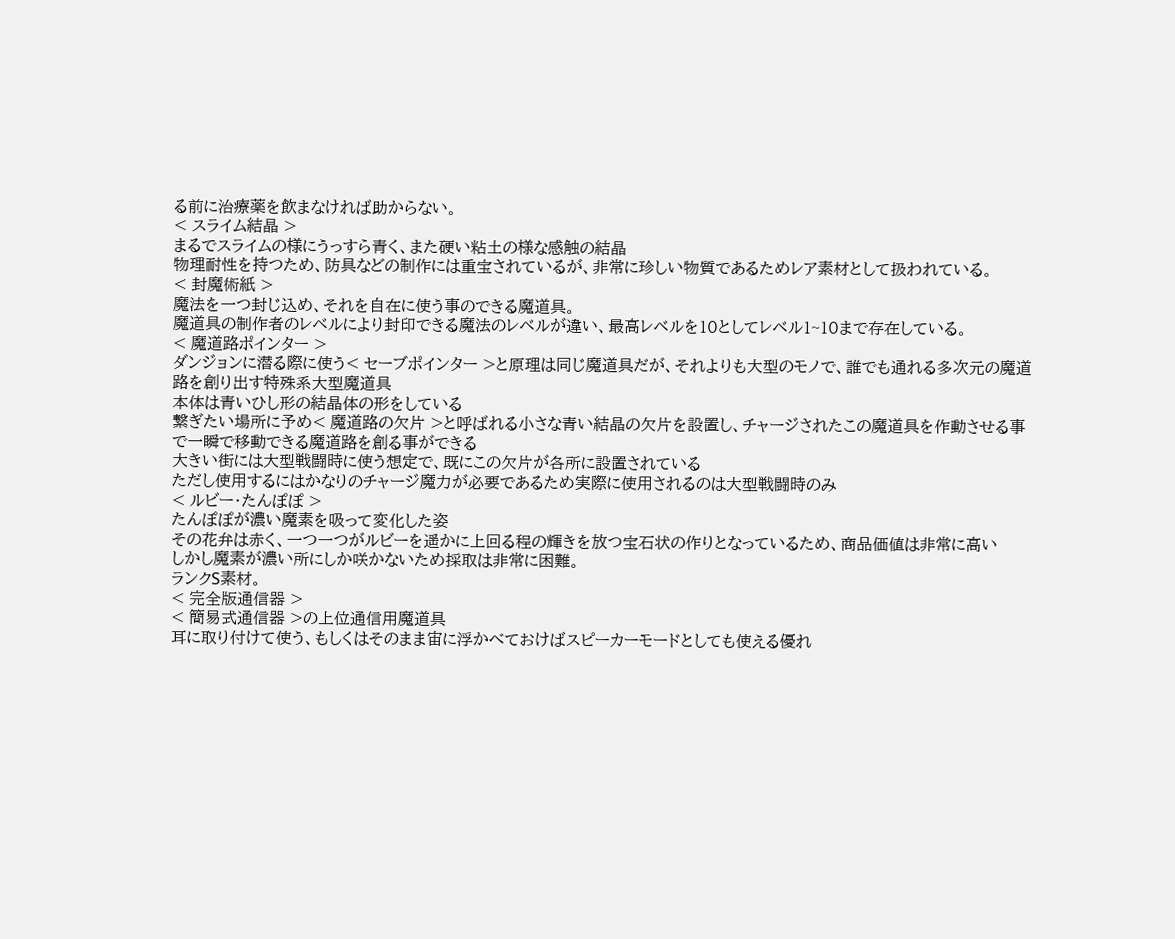る前に治療薬を飲まなければ助からない。
< スライム結晶 >
まるでスライムの様にうっすら青く、また硬い粘土の様な感触の結晶
物理耐性を持つため、防具などの制作には重宝されているが、非常に珍しい物質であるためレア素材として扱われている。
< 封魔術紙 >
魔法を一つ封じ込め、それを自在に使う事のできる魔道具。
魔道具の制作者のレベルにより封印できる魔法のレベルが違い、最高レベルを10としてレベル1~10まで存在している。
< 魔道路ポインター >
ダンジョンに潜る際に使う< セーブポインター >と原理は同じ魔道具だが、それよりも大型のモノで、誰でも通れる多次元の魔道路を創り出す特殊系大型魔道具
本体は青いひし形の結晶体の形をしている
繋ぎたい場所に予め< 魔道路の欠片 >と呼ばれる小さな青い結晶の欠片を設置し、チャージされたこの魔道具を作動させる事で一瞬で移動できる魔道路を創る事ができる
大きい街には大型戦闘時に使う想定で、既にこの欠片が各所に設置されている
ただし使用するにはかなりのチャージ魔力が必要であるため実際に使用されるのは大型戦闘時のみ
< ルビー・たんぽぽ >
たんぽぽが濃い魔素を吸って変化した姿
その花弁は赤く、一つ一つがルビーを遥かに上回る程の輝きを放つ宝石状の作りとなっているため、商品価値は非常に高い
しかし魔素が濃い所にしか咲かないため採取は非常に困難。
ランクS素材。
< 完全版通信器 >
< 簡易式通信器 >の上位通信用魔道具
耳に取り付けて使う、もしくはそのまま宙に浮かべておけばスピーカーモードとしても使える優れ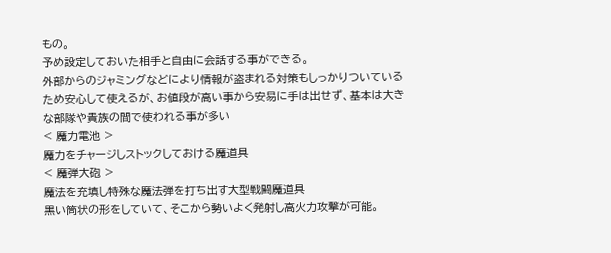もの。
予め設定しておいた相手と自由に会話する事ができる。
外部からのジャミングなどにより情報が盗まれる対策もしっかりついているため安心して使えるが、お値段が高い事から安易に手は出せず、基本は大きな部隊や貴族の間で使われる事が多い
< 魔力電池 >
魔力をチャージしストックしておける魔道具
< 魔弾大砲 >
魔法を充填し特殊な魔法弾を打ち出す大型戦闘魔道具
黒い筒状の形をしていて、そこから勢いよく発射し高火力攻撃が可能。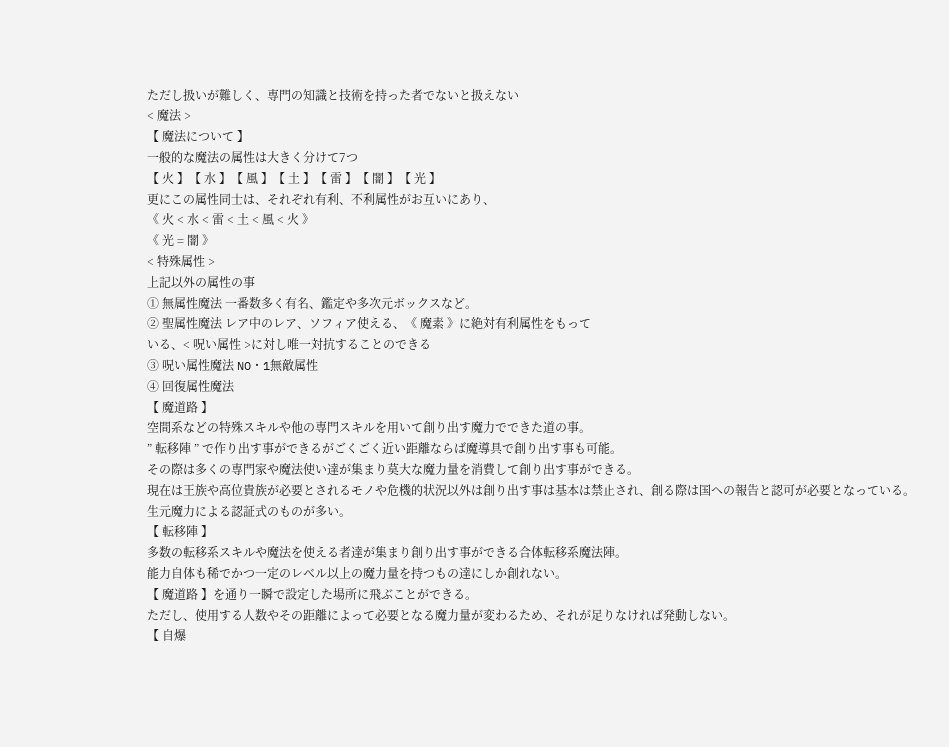ただし扱いが難しく、専門の知識と技術を持った者でないと扱えない
< 魔法 >
【 魔法について 】
一般的な魔法の属性は大きく分けて7つ
【 火 】【 水 】【 風 】【 土 】【 雷 】【 闇 】【 光 】
更にこの属性同士は、それぞれ有利、不利属性がお互いにあり、
《 火 < 水 < 雷 < 土 < 風 < 火 》
《 光 = 闇 》
< 特殊属性 >
上記以外の属性の事
① 無属性魔法 一番数多く有名、鑑定や多次元ボックスなど。
② 聖属性魔法 レア中のレア、ソフィア使える、《 魔素 》に絶対有利属性をもって
いる、< 呪い属性 >に対し唯一対抗することのできる
③ 呪い属性魔法 NO・1無敵属性
④ 回復属性魔法
【 魔道路 】
空間系などの特殊スキルや他の専門スキルを用いて創り出す魔力でできた道の事。
” 転移陣 ” で作り出す事ができるがごくごく近い距離ならば魔導具で創り出す事も可能。
その際は多くの専門家や魔法使い達が集まり莫大な魔力量を消費して創り出す事ができる。
現在は王族や高位貴族が必要とされるモノや危機的状況以外は創り出す事は基本は禁止され、創る際は国への報告と認可が必要となっている。
生元魔力による認証式のものが多い。
【 転移陣 】
多数の転移系スキルや魔法を使える者達が集まり創り出す事ができる合体転移系魔法陣。
能力自体も稀でかつ一定のレベル以上の魔力量を持つもの達にしか創れない。
【 魔道路 】を通り一瞬で設定した場所に飛ぶことができる。
ただし、使用する人数やその距離によって必要となる魔力量が変わるため、それが足りなければ発動しない。
【 自爆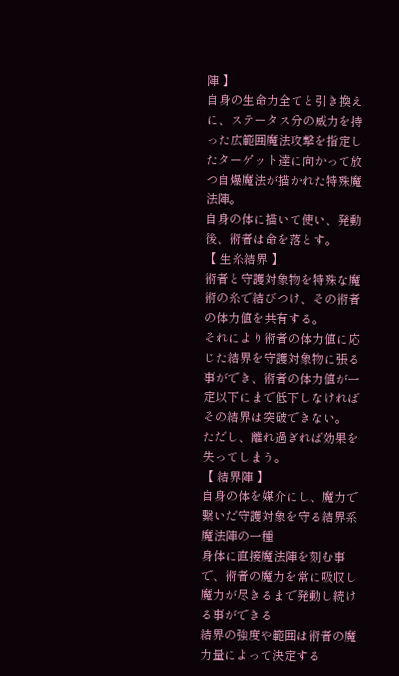陣 】
自身の生命力全てと引き換えに、ステータス分の威力を持った広範囲魔法攻撃を指定したターゲット達に向かって放つ自爆魔法が描かれた特殊魔法陣。
自身の体に描いて使い、発動後、術者は命を落とす。
【 生糸結界 】
術者と守護対象物を特殊な魔術の糸で結びつけ、その術者の体力値を共有する。
それにより術者の体力値に応じた結界を守護対象物に張る事ができ、術者の体力値が一定以下にまで低下しなければその結界は突破できない。
ただし、離れ過ぎれば効果を失ってしまう。
【 結界陣 】
自身の体を媒介にし、魔力で繋いだ守護対象を守る結界系魔法陣の一種
身体に直接魔法陣を刻む事で、術者の魔力を常に吸収し魔力が尽きるまで発動し続ける事ができる
結界の強度や範囲は術者の魔力量によって決定する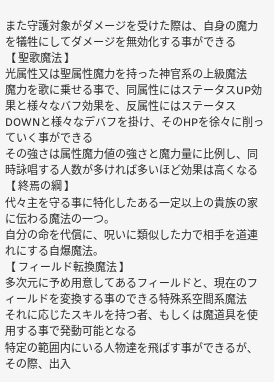また守護対象がダメージを受けた際は、自身の魔力を犠牲にしてダメージを無効化する事ができる
【 聖歌魔法 】
光属性又は聖属性魔力を持った神官系の上級魔法
魔力を歌に乗せる事で、同属性にはステータスUP効果と様々なバフ効果を、反属性にはステータスDOWNと様々なデバフを掛け、そのHPを徐々に削っていく事ができる
その強さは属性魔力値の強さと魔力量に比例し、同時詠唱する人数が多ければ多いほど効果は高くなる
【 終焉の綱 】
代々主を守る事に特化したある一定以上の貴族の家に伝わる魔法の一つ。
自分の命を代償に、呪いに類似した力で相手を道連れにする自爆魔法。
【 フィールド転換魔法 】
多次元に予め用意してあるフィールドと、現在のフィールドを変換する事のできる特殊系空間系魔法
それに応じたスキルを持つ者、もしくは魔道具を使用する事で発動可能となる
特定の範囲内にいる人物達を飛ばす事ができるが、その際、出入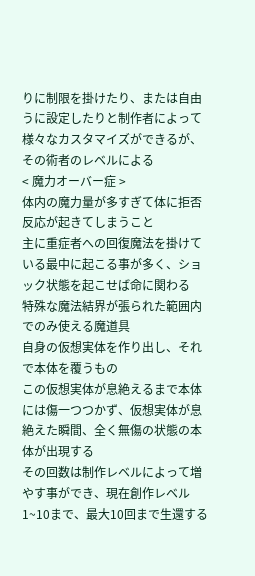りに制限を掛けたり、または自由うに設定したりと制作者によって様々なカスタマイズができるが、その術者のレベルによる
< 魔力オーバー症 >
体内の魔力量が多すぎて体に拒否反応が起きてしまうこと
主に重症者への回復魔法を掛けている最中に起こる事が多く、ショック状態を起こせば命に関わる
特殊な魔法結界が張られた範囲内でのみ使える魔道具
自身の仮想実体を作り出し、それで本体を覆うもの
この仮想実体が息絶えるまで本体には傷一つつかず、仮想実体が息絶えた瞬間、全く無傷の状態の本体が出現する
その回数は制作レベルによって増やす事ができ、現在創作レベル1~10まで、最大10回まで生還する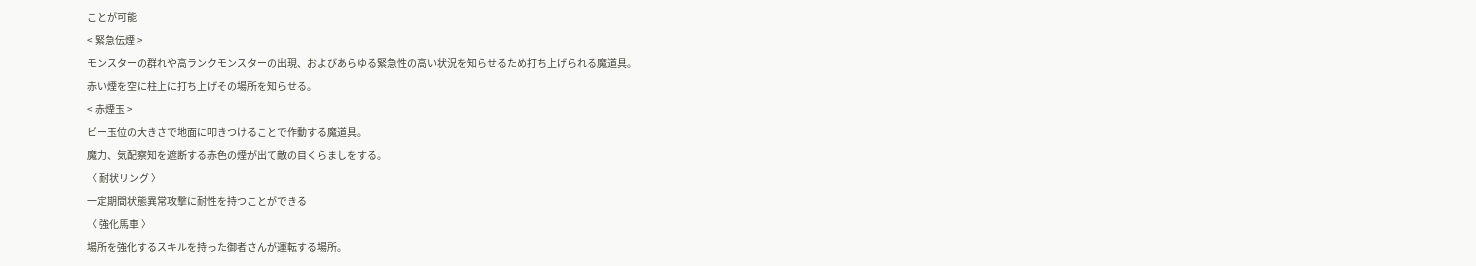ことが可能
< 緊急伝煙 >
モンスターの群れや高ランクモンスターの出現、およびあらゆる緊急性の高い状況を知らせるため打ち上げられる魔道具。
赤い煙を空に柱上に打ち上げその場所を知らせる。
< 赤煙玉 >
ビー玉位の大きさで地面に叩きつけることで作動する魔道具。
魔力、気配察知を遮断する赤色の煙が出て敵の目くらましをする。
〈 耐状リング 〉
一定期間状態異常攻撃に耐性を持つことができる
〈 強化馬車 〉
場所を強化するスキルを持った御者さんが運転する場所。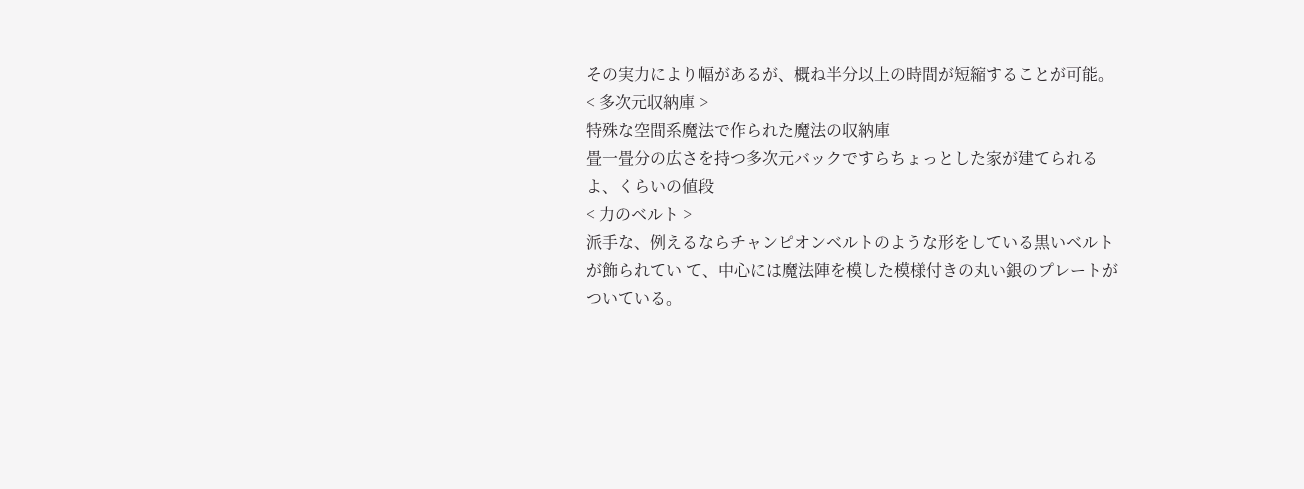その実力により幅があるが、概ね半分以上の時間が短縮することが可能。
< 多次元収納庫 >
特殊な空間系魔法で作られた魔法の収納庫
畳一畳分の広さを持つ多次元バックですらちょっとした家が建てられるよ、くらいの値段
< 力のベルト >
派手な、例えるならチャンピオンベルトのような形をしている黒いベルトが飾られてい て、中心には魔法陣を模した模様付きの丸い銀のプレートがついている。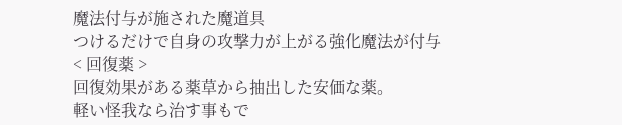魔法付与が施された魔道具
つけるだけで自身の攻撃力が上がる強化魔法が付与
< 回復薬 >
回復効果がある薬草から抽出した安価な薬。
軽い怪我なら治す事もで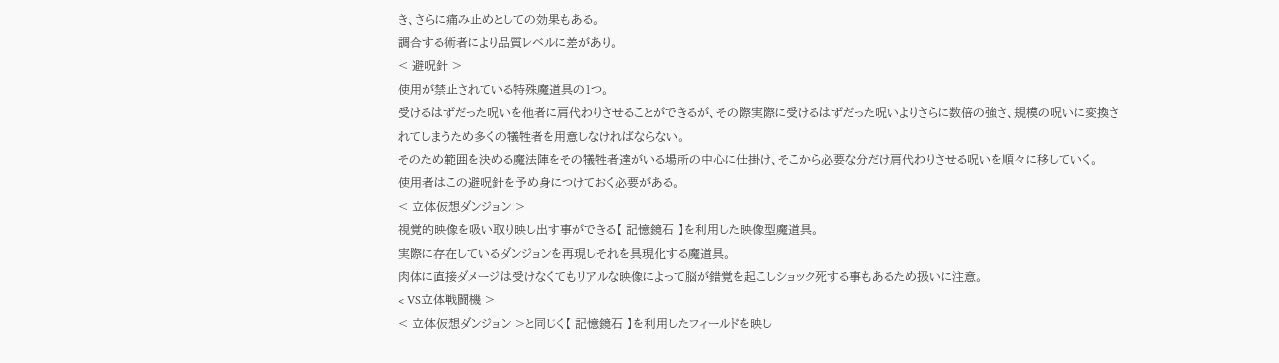き、さらに痛み止めとしての効果もある。
調合する術者により品質レベルに差があり。
< 避呪針 >
使用が禁止されている特殊魔道具の1つ。
受けるはずだった呪いを他者に肩代わりさせることができるが、その際実際に受けるはずだった呪いよりさらに数倍の強さ、規模の呪いに変換されてしまうため多くの犠牲者を用意しなければならない。
そのため範囲を決める魔法陣をその犠牲者達がいる場所の中心に仕掛け、そこから必要な分だけ肩代わりさせる呪いを順々に移していく。
使用者はこの避呪針を予め身につけておく必要がある。
< 立体仮想ダンジョン >
視覚的映像を吸い取り映し出す事ができる【 記憶鏡石 】を利用した映像型魔道具。
実際に存在しているダンジョンを再現しそれを具現化する魔道具。
肉体に直接ダメージは受けなくてもリアルな映像によって脳が錯覚を起こしショック死する事もあるため扱いに注意。
< VS立体戦闘機 >
< 立体仮想ダンジョン >と同じく【 記憶鏡石 】を利用したフィールドを映し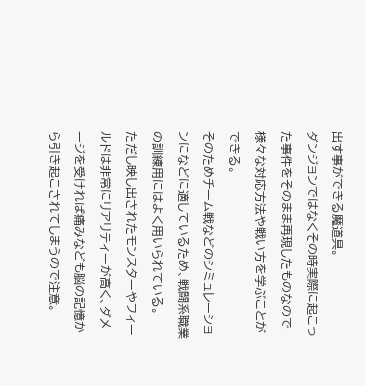出す事ができる魔道具。
ダンジョンではなくその時実際に起こった事件をそのまま再現したものなので様々な対応方法や戦い方を学ぶことができる。
そのためチーム戦などのシミュレーションになどに適しているため、戦闘系職業の訓練用にはよく用いられている。
ただし映し出されたモンスターやフィールドは非常にリアリティーが高く、ダメージを受ければ痛みなども脳の記憶から引き起こされてしまうので注意。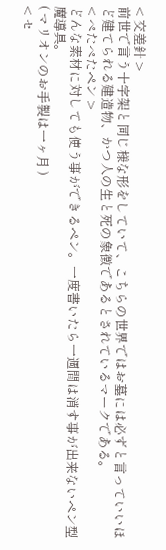< 交差針 >
前世で言う十字架と同じ様な形をしていて、こちらの世界ではお墓には必ずと言っていいほど建てられる建造物、かつ人の生と死の象徴であるとされているマークである。
< ぺたぺたペン >
どんな素材に対しても使う事ができるペン。一度書いたら一週間は消す事が出来ないペン型魔導具。
( マリオンのお手製は一ヶ月 )
< セ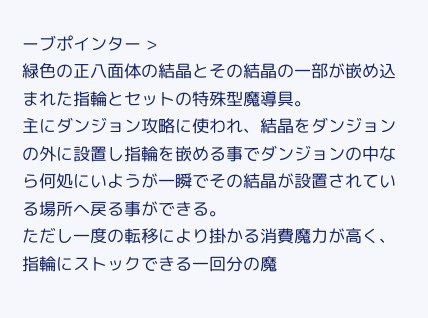ーブポインター >
緑色の正八面体の結晶とその結晶の一部が嵌め込まれた指輪とセットの特殊型魔導具。
主にダンジョン攻略に使われ、結晶をダンジョンの外に設置し指輪を嵌める事でダンジョンの中なら何処にいようが一瞬でその結晶が設置されている場所へ戻る事ができる。
ただし一度の転移により掛かる消費魔力が高く、指輪にストックできる一回分の魔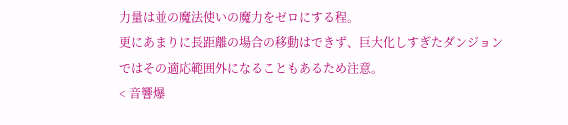力量は並の魔法使いの魔力をゼロにする程。
更にあまりに長距離の場合の移動はできず、巨大化しすぎたダンジョンではその適応範囲外になることもあるため注意。
< 音響爆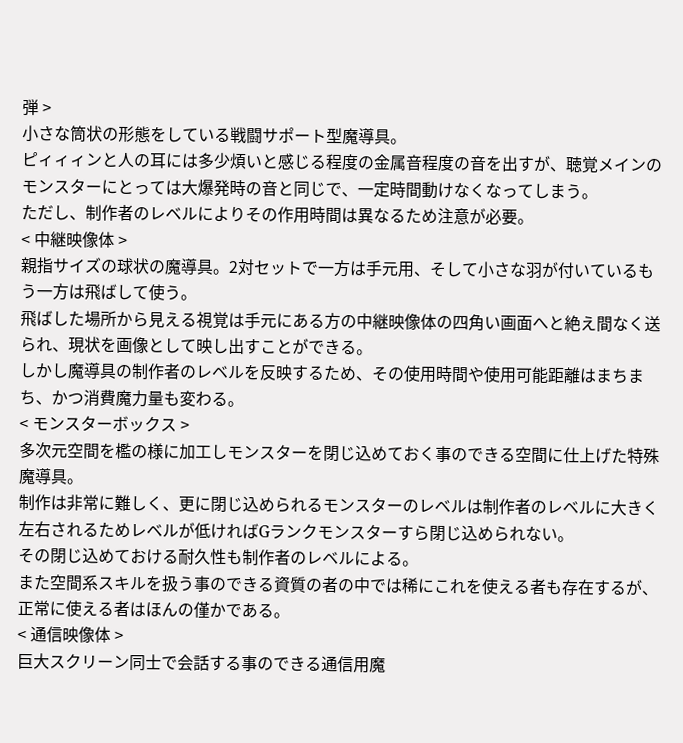弾 >
小さな筒状の形態をしている戦闘サポート型魔導具。
ピィィィンと人の耳には多少煩いと感じる程度の金属音程度の音を出すが、聴覚メインのモンスターにとっては大爆発時の音と同じで、一定時間動けなくなってしまう。
ただし、制作者のレベルによりその作用時間は異なるため注意が必要。
< 中継映像体 >
親指サイズの球状の魔導具。2対セットで一方は手元用、そして小さな羽が付いているもう一方は飛ばして使う。
飛ばした場所から見える視覚は手元にある方の中継映像体の四角い画面へと絶え間なく送られ、現状を画像として映し出すことができる。
しかし魔導具の制作者のレベルを反映するため、その使用時間や使用可能距離はまちまち、かつ消費魔力量も変わる。
< モンスターボックス >
多次元空間を檻の様に加工しモンスターを閉じ込めておく事のできる空間に仕上げた特殊魔導具。
制作は非常に難しく、更に閉じ込められるモンスターのレベルは制作者のレベルに大きく左右されるためレベルが低ければGランクモンスターすら閉じ込められない。
その閉じ込めておける耐久性も制作者のレベルによる。
また空間系スキルを扱う事のできる資質の者の中では稀にこれを使える者も存在するが、正常に使える者はほんの僅かである。
< 通信映像体 >
巨大スクリーン同士で会話する事のできる通信用魔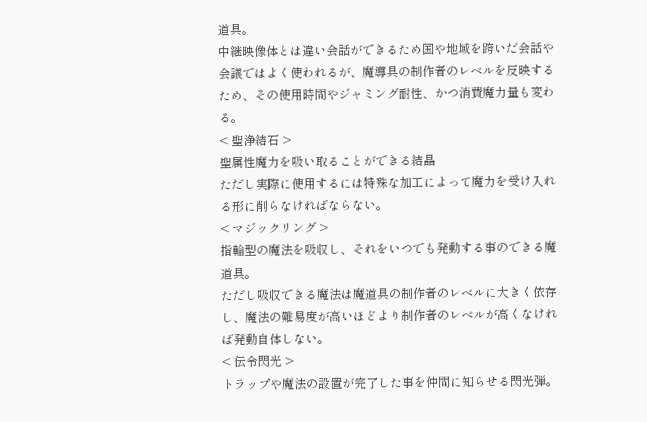道具。
中継映像体とは違い会話ができるため国や地域を跨いだ会話や会議ではよく使われるが、魔導具の制作者のレベルを反映するため、その使用時間やジャミング耐性、かつ消費魔力量も変わる。
< 聖浄結石 >
聖属性魔力を吸い取ることができる結晶
ただし実際に使用するには特殊な加工によって魔力を受け入れる形に削らなければならない。
< マジックリング >
指輪型の魔法を吸収し、それをいつでも発動する事のできる魔道具。
ただし吸収できる魔法は魔道具の制作者のレベルに大きく依存し、魔法の難易度が高いほどより制作者のレベルが高くなければ発動自体しない。
< 伝令閃光 >
トラップや魔法の設置が完了した事を仲間に知らせる閃光弾。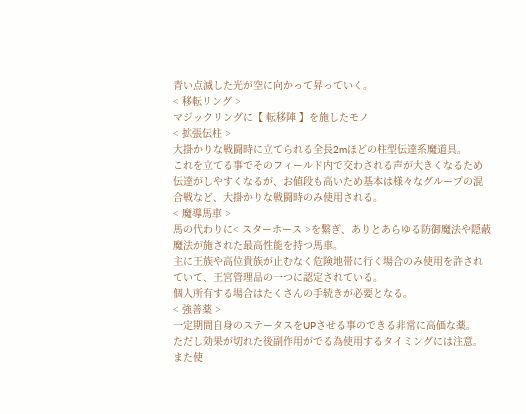青い点滅した光が空に向かって昇っていく。
< 移転リング >
マジックリングに【 転移陣 】を施したモノ
< 拡張伝柱 >
大掛かりな戦闘時に立てられる全長2mほどの柱型伝達系魔道具。
これを立てる事でそのフィールド内で交わされる声が大きくなるため伝達がしやすくなるが、お値段も高いため基本は様々なグループの混合戦など、大掛かりな戦闘時のみ使用される。
< 魔導馬車 >
馬の代わりに< スターホース >を繋ぎ、ありとあらゆる防御魔法や隠蔽魔法が施された最高性能を持つ馬車。
主に王族や高位貴族が止むなく危険地帯に行く場合のみ使用を許されていて、王宮管理品の一つに認定されている。
個人所有する場合はたくさんの手続きが必要となる。
< 強善薬 >
一定期間自身のステータスをUPさせる事のできる非常に高価な薬。
ただし効果が切れた後副作用がでる為使用するタイミングには注意。
また使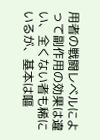用者の戦闘レベルによって副作用の効果は違い、全くない者も稀にいるが、基本は嘔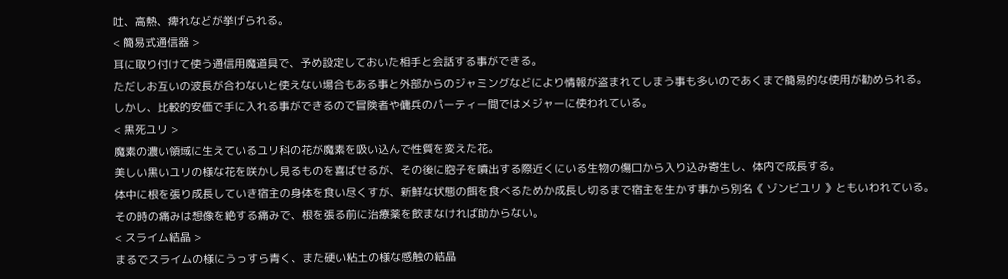吐、高熱、痺れなどが挙げられる。
< 簡易式通信器 >
耳に取り付けて使う通信用魔道具で、予め設定しておいた相手と会話する事ができる。
ただしお互いの波長が合わないと使えない場合もある事と外部からのジャミングなどにより情報が盗まれてしまう事も多いのであくまで簡易的な使用が勧められる。
しかし、比較的安価で手に入れる事ができるので冒険者や傭兵のパーティー間ではメジャーに使われている。
< 黒死ユリ >
魔素の濃い領域に生えているユリ科の花が魔素を吸い込んで性質を変えた花。
美しい黒いユリの様な花を咲かし見るものを喜ばせるが、その後に胞子を噴出する際近くにいる生物の傷口から入り込み寄生し、体内で成長する。
体中に根を張り成長していき宿主の身体を食い尽くすが、新鮮な状態の餌を食べるためか成長し切るまで宿主を生かす事から別名《 ゾンビユリ 》ともいわれている。
その時の痛みは想像を絶する痛みで、根を張る前に治療薬を飲まなければ助からない。
< スライム結晶 >
まるでスライムの様にうっすら青く、また硬い粘土の様な感触の結晶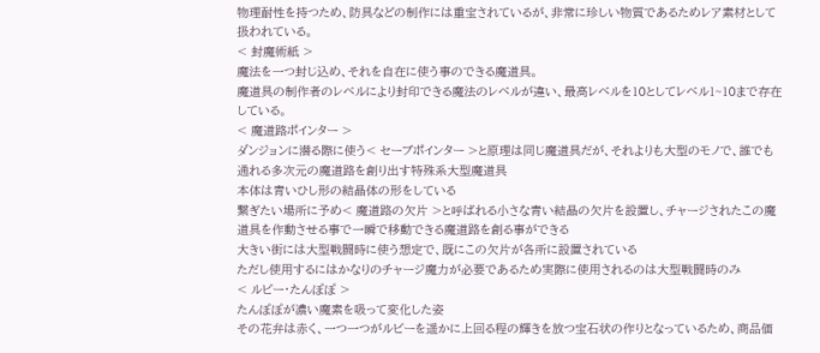物理耐性を持つため、防具などの制作には重宝されているが、非常に珍しい物質であるためレア素材として扱われている。
< 封魔術紙 >
魔法を一つ封じ込め、それを自在に使う事のできる魔道具。
魔道具の制作者のレベルにより封印できる魔法のレベルが違い、最高レベルを10としてレベル1~10まで存在している。
< 魔道路ポインター >
ダンジョンに潜る際に使う< セーブポインター >と原理は同じ魔道具だが、それよりも大型のモノで、誰でも通れる多次元の魔道路を創り出す特殊系大型魔道具
本体は青いひし形の結晶体の形をしている
繋ぎたい場所に予め< 魔道路の欠片 >と呼ばれる小さな青い結晶の欠片を設置し、チャージされたこの魔道具を作動させる事で一瞬で移動できる魔道路を創る事ができる
大きい街には大型戦闘時に使う想定で、既にこの欠片が各所に設置されている
ただし使用するにはかなりのチャージ魔力が必要であるため実際に使用されるのは大型戦闘時のみ
< ルビー・たんぽぽ >
たんぽぽが濃い魔素を吸って変化した姿
その花弁は赤く、一つ一つがルビーを遥かに上回る程の輝きを放つ宝石状の作りとなっているため、商品価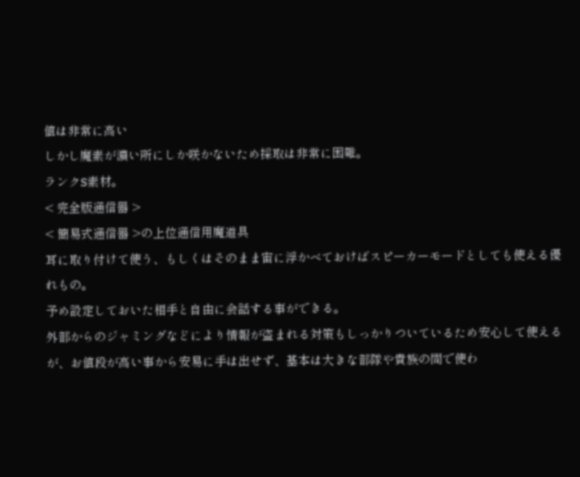値は非常に高い
しかし魔素が濃い所にしか咲かないため採取は非常に困難。
ランクS素材。
< 完全版通信器 >
< 簡易式通信器 >の上位通信用魔道具
耳に取り付けて使う、もしくはそのまま宙に浮かべておけばスピーカーモードとしても使える優れもの。
予め設定しておいた相手と自由に会話する事ができる。
外部からのジャミングなどにより情報が盗まれる対策もしっかりついているため安心して使えるが、お値段が高い事から安易に手は出せず、基本は大きな部隊や貴族の間で使わ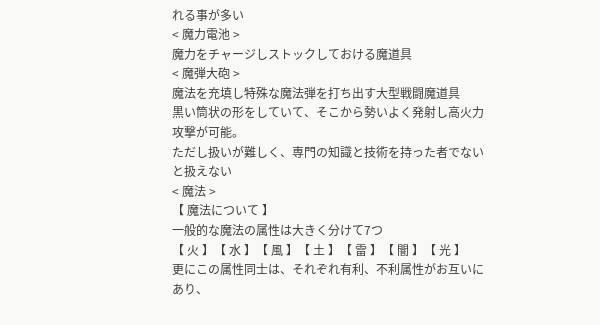れる事が多い
< 魔力電池 >
魔力をチャージしストックしておける魔道具
< 魔弾大砲 >
魔法を充填し特殊な魔法弾を打ち出す大型戦闘魔道具
黒い筒状の形をしていて、そこから勢いよく発射し高火力攻撃が可能。
ただし扱いが難しく、専門の知識と技術を持った者でないと扱えない
< 魔法 >
【 魔法について 】
一般的な魔法の属性は大きく分けて7つ
【 火 】【 水 】【 風 】【 土 】【 雷 】【 闇 】【 光 】
更にこの属性同士は、それぞれ有利、不利属性がお互いにあり、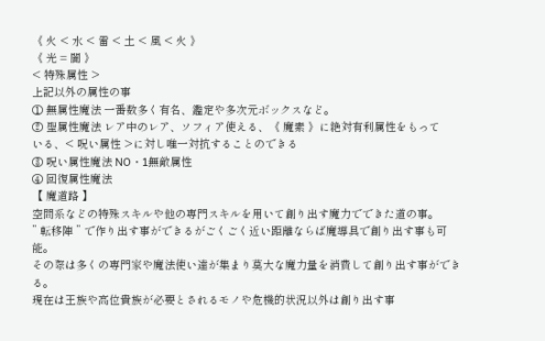《 火 < 水 < 雷 < 土 < 風 < 火 》
《 光 = 闇 》
< 特殊属性 >
上記以外の属性の事
① 無属性魔法 一番数多く有名、鑑定や多次元ボックスなど。
② 聖属性魔法 レア中のレア、ソフィア使える、《 魔素 》に絶対有利属性をもって
いる、< 呪い属性 >に対し唯一対抗することのできる
③ 呪い属性魔法 NO・1無敵属性
④ 回復属性魔法
【 魔道路 】
空間系などの特殊スキルや他の専門スキルを用いて創り出す魔力でできた道の事。
” 転移陣 ” で作り出す事ができるがごくごく近い距離ならば魔導具で創り出す事も可能。
その際は多くの専門家や魔法使い達が集まり莫大な魔力量を消費して創り出す事ができる。
現在は王族や高位貴族が必要とされるモノや危機的状況以外は創り出す事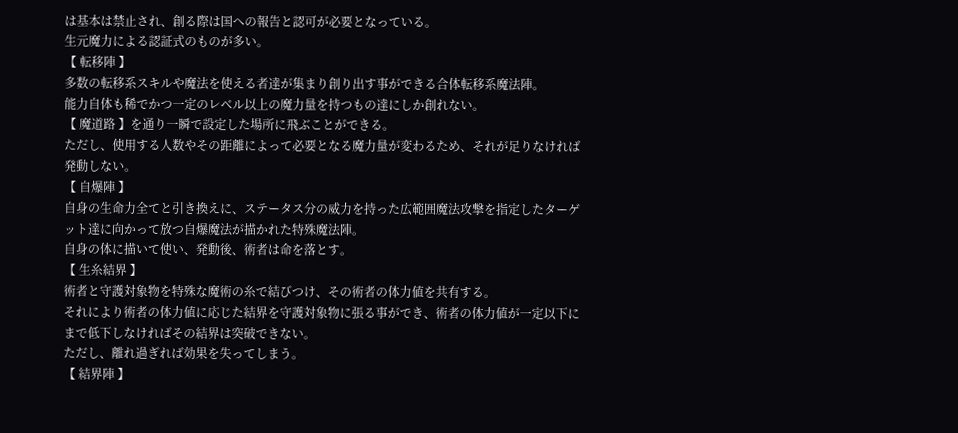は基本は禁止され、創る際は国への報告と認可が必要となっている。
生元魔力による認証式のものが多い。
【 転移陣 】
多数の転移系スキルや魔法を使える者達が集まり創り出す事ができる合体転移系魔法陣。
能力自体も稀でかつ一定のレベル以上の魔力量を持つもの達にしか創れない。
【 魔道路 】を通り一瞬で設定した場所に飛ぶことができる。
ただし、使用する人数やその距離によって必要となる魔力量が変わるため、それが足りなければ発動しない。
【 自爆陣 】
自身の生命力全てと引き換えに、ステータス分の威力を持った広範囲魔法攻撃を指定したターゲット達に向かって放つ自爆魔法が描かれた特殊魔法陣。
自身の体に描いて使い、発動後、術者は命を落とす。
【 生糸結界 】
術者と守護対象物を特殊な魔術の糸で結びつけ、その術者の体力値を共有する。
それにより術者の体力値に応じた結界を守護対象物に張る事ができ、術者の体力値が一定以下にまで低下しなければその結界は突破できない。
ただし、離れ過ぎれば効果を失ってしまう。
【 結界陣 】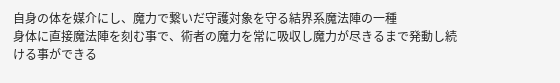自身の体を媒介にし、魔力で繋いだ守護対象を守る結界系魔法陣の一種
身体に直接魔法陣を刻む事で、術者の魔力を常に吸収し魔力が尽きるまで発動し続ける事ができる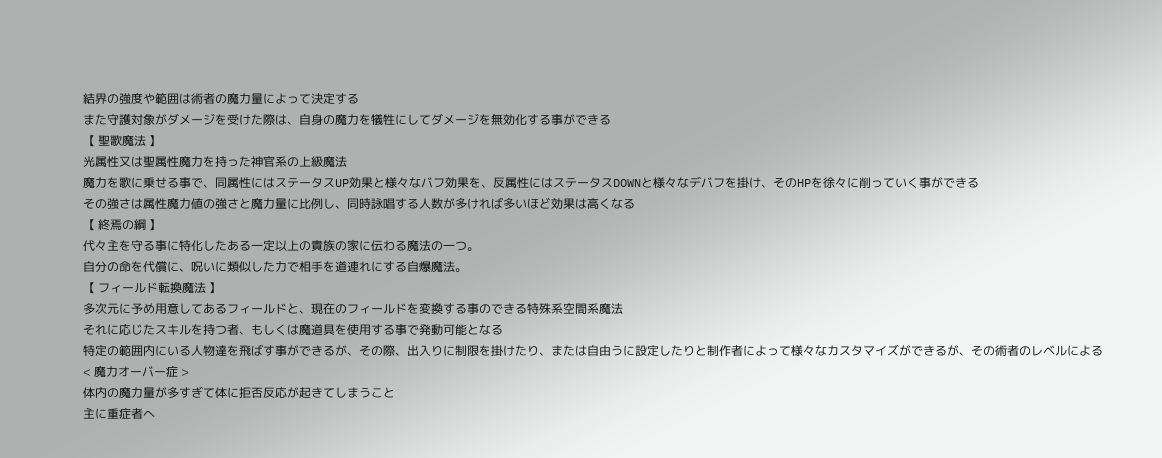結界の強度や範囲は術者の魔力量によって決定する
また守護対象がダメージを受けた際は、自身の魔力を犠牲にしてダメージを無効化する事ができる
【 聖歌魔法 】
光属性又は聖属性魔力を持った神官系の上級魔法
魔力を歌に乗せる事で、同属性にはステータスUP効果と様々なバフ効果を、反属性にはステータスDOWNと様々なデバフを掛け、そのHPを徐々に削っていく事ができる
その強さは属性魔力値の強さと魔力量に比例し、同時詠唱する人数が多ければ多いほど効果は高くなる
【 終焉の綱 】
代々主を守る事に特化したある一定以上の貴族の家に伝わる魔法の一つ。
自分の命を代償に、呪いに類似した力で相手を道連れにする自爆魔法。
【 フィールド転換魔法 】
多次元に予め用意してあるフィールドと、現在のフィールドを変換する事のできる特殊系空間系魔法
それに応じたスキルを持つ者、もしくは魔道具を使用する事で発動可能となる
特定の範囲内にいる人物達を飛ばす事ができるが、その際、出入りに制限を掛けたり、または自由うに設定したりと制作者によって様々なカスタマイズができるが、その術者のレベルによる
< 魔力オーバー症 >
体内の魔力量が多すぎて体に拒否反応が起きてしまうこと
主に重症者へ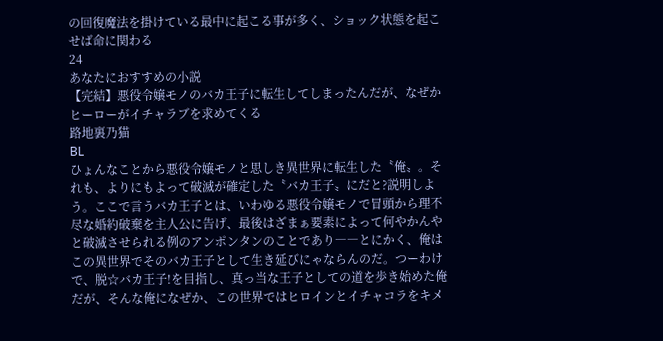の回復魔法を掛けている最中に起こる事が多く、ショック状態を起こせば命に関わる
24
あなたにおすすめの小説
【完結】悪役令嬢モノのバカ王子に転生してしまったんだが、なぜかヒーローがイチャラブを求めてくる
路地裏乃猫
BL
ひょんなことから悪役令嬢モノと思しき異世界に転生した〝俺〟。それも、よりにもよって破滅が確定した〝バカ王子〟にだと?説明しよう。ここで言うバカ王子とは、いわゆる悪役令嬢モノで冒頭から理不尽な婚約破棄を主人公に告げ、最後はざまぁ要素によって何やかんやと破滅させられる例のアンポンタンのことであり――とにかく、俺はこの異世界でそのバカ王子として生き延びにゃならんのだ。つーわけで、脱☆バカ王子!を目指し、真っ当な王子としての道を歩き始めた俺だが、そんな俺になぜか、この世界ではヒロインとイチャコラをキメ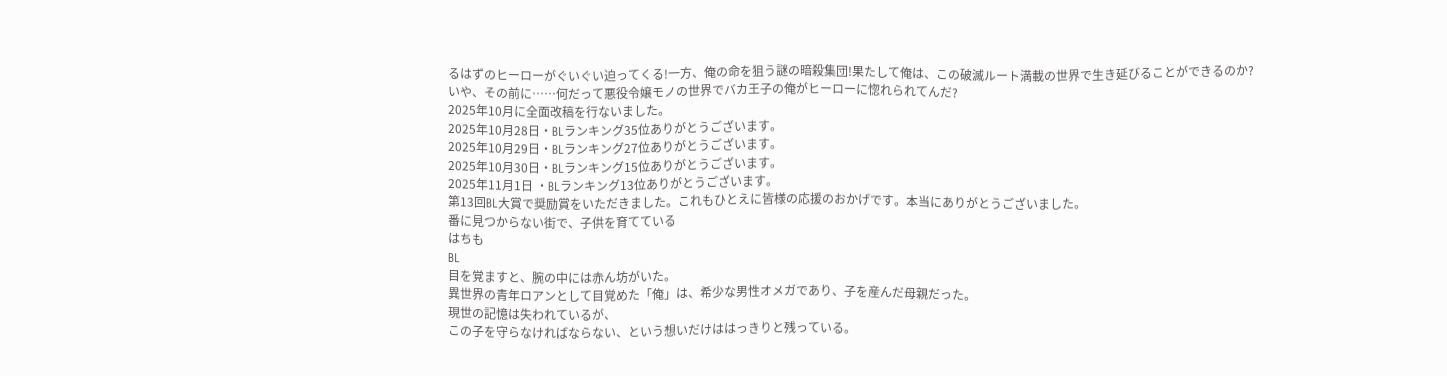るはずのヒーローがぐいぐい迫ってくる!一方、俺の命を狙う謎の暗殺集団!果たして俺は、この破滅ルート満載の世界で生き延びることができるのか?
いや、その前に……何だって悪役令嬢モノの世界でバカ王子の俺がヒーローに惚れられてんだ?
2025年10月に全面改稿を行ないました。
2025年10月28日・BLランキング35位ありがとうございます。
2025年10月29日・BLランキング27位ありがとうございます。
2025年10月30日・BLランキング15位ありがとうございます。
2025年11月1日 ・BLランキング13位ありがとうございます。
第13回BL大賞で奨励賞をいただきました。これもひとえに皆様の応援のおかげです。本当にありがとうございました。
番に見つからない街で、子供を育てている
はちも
BL
目を覚ますと、腕の中には赤ん坊がいた。
異世界の青年ロアンとして目覚めた「俺」は、希少な男性オメガであり、子を産んだ母親だった。
現世の記憶は失われているが、
この子を守らなければならない、という想いだけははっきりと残っている。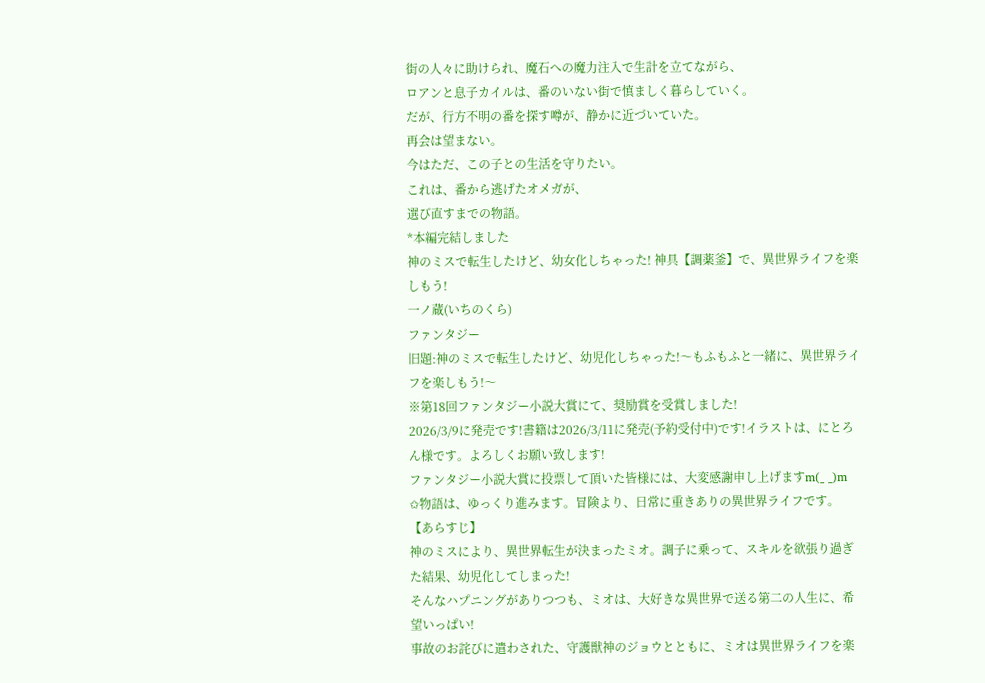街の人々に助けられ、魔石への魔力注入で生計を立てながら、
ロアンと息子カイルは、番のいない街で慎ましく暮らしていく。
だが、行方不明の番を探す噂が、静かに近づいていた。
再会は望まない。
今はただ、この子との生活を守りたい。
これは、番から逃げたオメガが、
選び直すまでの物語。
*本編完結しました
神のミスで転生したけど、幼女化しちゃった! 神具【調薬釜】で、異世界ライフを楽しもう!
一ノ蔵(いちのくら)
ファンタジー
旧題:神のミスで転生したけど、幼児化しちゃった!〜もふもふと一緒に、異世界ライフを楽しもう!〜
※第18回ファンタジー小説大賞にて、奨励賞を受賞しました!
2026/3/9に発売です!書籍は2026/3/11に発売(予約受付中)です!イラストは、にとろん様です。よろしくお願い致します!
ファンタジー小説大賞に投票して頂いた皆様には、大変感謝申し上げますm(_ _)m
✩物語は、ゆっくり進みます。冒険より、日常に重きありの異世界ライフです。
【あらすじ】
神のミスにより、異世界転生が決まったミオ。調子に乗って、スキルを欲張り過ぎた結果、幼児化してしまった!
そんなハプニングがありつつも、ミオは、大好きな異世界で送る第二の人生に、希望いっぱい!
事故のお詫びに遣わされた、守護獣神のジョウとともに、ミオは異世界ライフを楽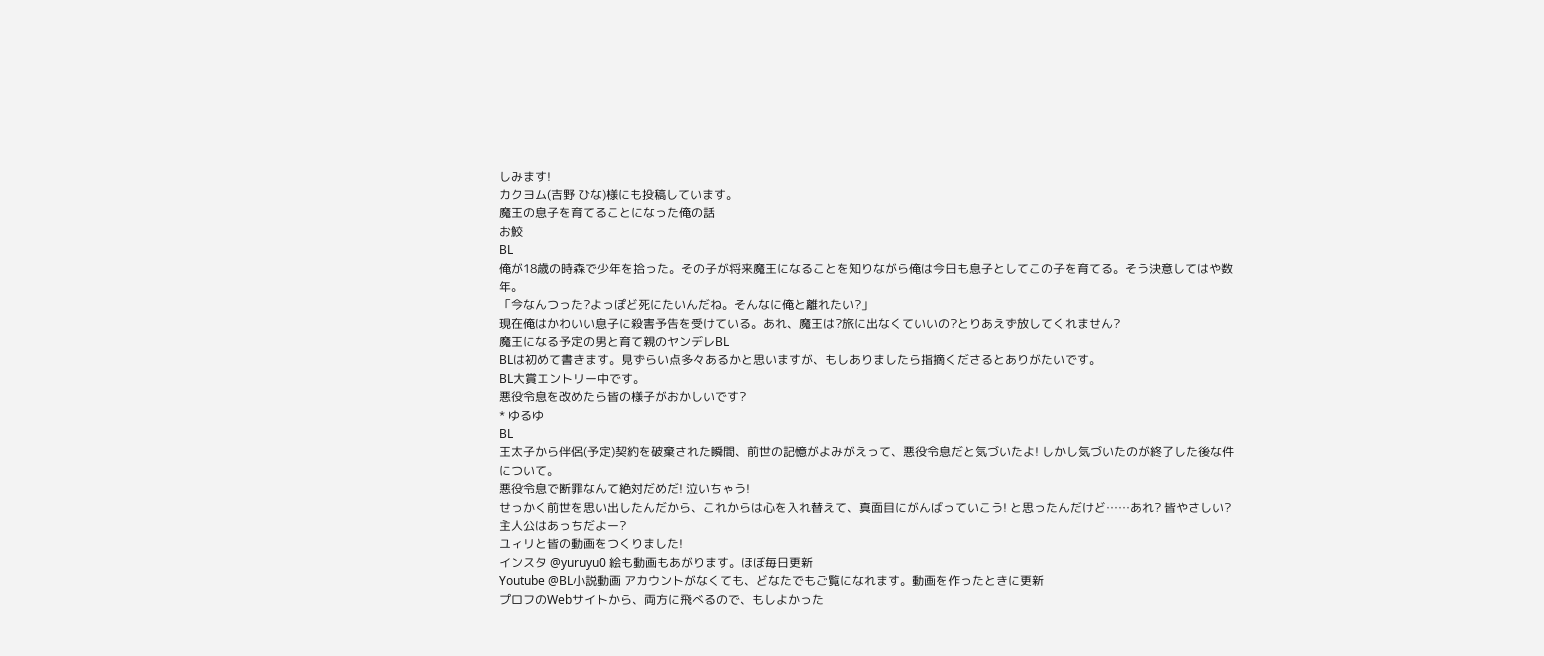しみます!
カクヨム(吉野 ひな)様にも投稿しています。
魔王の息子を育てることになった俺の話
お鮫
BL
俺が18歳の時森で少年を拾った。その子が将来魔王になることを知りながら俺は今日も息子としてこの子を育てる。そう決意してはや数年。
「今なんつった?よっぽど死にたいんだね。そんなに俺と離れたい?」
現在俺はかわいい息子に殺害予告を受けている。あれ、魔王は?旅に出なくていいの?とりあえず放してくれません?
魔王になる予定の男と育て親のヤンデレBL
BLは初めて書きます。見ずらい点多々あるかと思いますが、もしありましたら指摘くださるとありがたいです。
BL大賞エントリー中です。
悪役令息を改めたら皆の様子がおかしいです?
* ゆるゆ
BL
王太子から伴侶(予定)契約を破棄された瞬間、前世の記憶がよみがえって、悪役令息だと気づいたよ! しかし気づいたのが終了した後な件について。
悪役令息で断罪なんて絶対だめだ! 泣いちゃう!
せっかく前世を思い出したんだから、これからは心を入れ替えて、真面目にがんばっていこう! と思ったんだけど……あれ? 皆やさしい? 主人公はあっちだよー?
ユィリと皆の動画をつくりました!
インスタ @yuruyu0 絵も動画もあがります。ほぼ毎日更新
Youtube @BL小説動画 アカウントがなくても、どなたでもご覧になれます。動画を作ったときに更新
プロフのWebサイトから、両方に飛べるので、もしよかった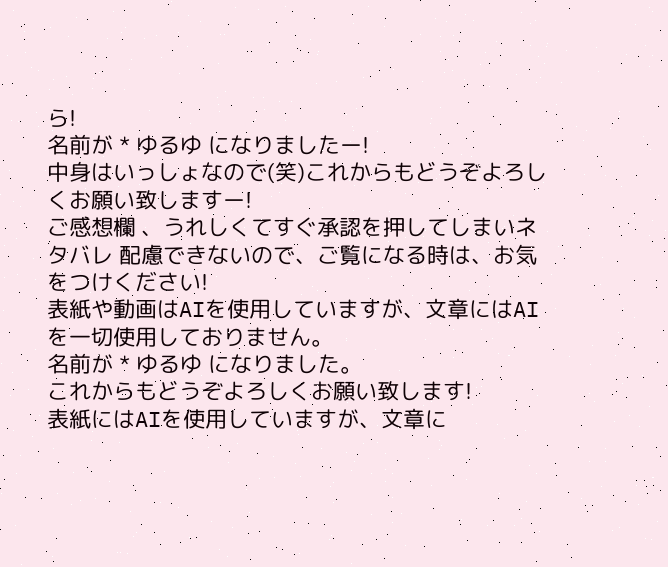ら!
名前が * ゆるゆ になりましたー!
中身はいっしょなので(笑)これからもどうぞよろしくお願い致しますー!
ご感想欄 、うれしくてすぐ承認を押してしまいネタバレ 配慮できないので、ご覧になる時は、お気をつけください!
表紙や動画はAIを使用していますが、文章にはAIを一切使用しておりません。
名前が * ゆるゆ になりました。
これからもどうぞよろしくお願い致します!
表紙にはAIを使用していますが、文章に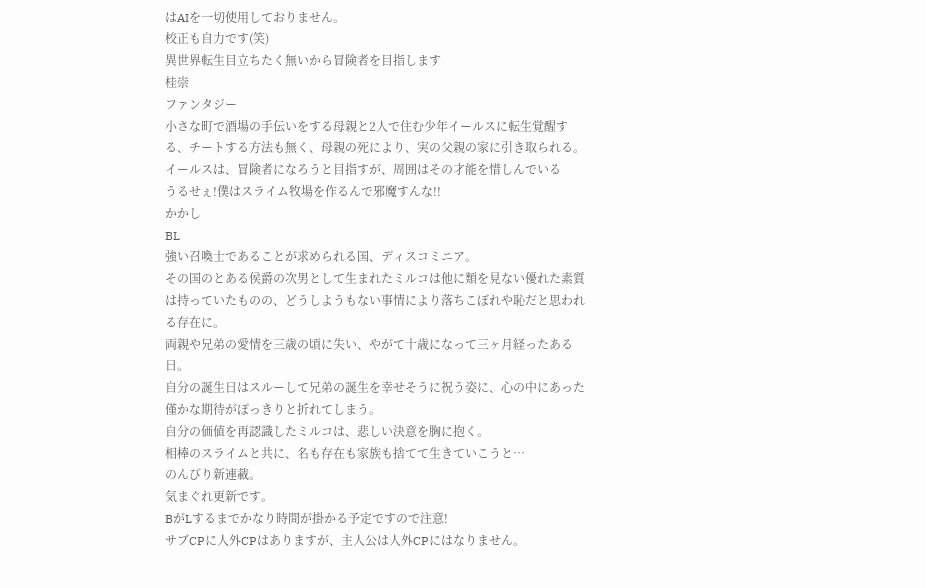はAIを一切使用しておりません。
校正も自力です(笑)
異世界転生目立ちたく無いから冒険者を目指します
桂崇
ファンタジー
小さな町で酒場の手伝いをする母親と2人で住む少年イールスに転生覚醒する、チートする方法も無く、母親の死により、実の父親の家に引き取られる。イールスは、冒険者になろうと目指すが、周囲はその才能を惜しんでいる
うるせぇ!僕はスライム牧場を作るんで邪魔すんな!!
かかし
BL
強い召喚士であることが求められる国、ディスコミニア。
その国のとある侯爵の次男として生まれたミルコは他に類を見ない優れた素質は持っていたものの、どうしようもない事情により落ちこぼれや恥だと思われる存在に。
両親や兄弟の愛情を三歳の頃に失い、やがて十歳になって三ヶ月経ったある日。
自分の誕生日はスルーして兄弟の誕生を幸せそうに祝う姿に、心の中にあった僅かな期待がぽっきりと折れてしまう。
自分の価値を再認識したミルコは、悲しい決意を胸に抱く。
相棒のスライムと共に、名も存在も家族も捨てて生きていこうと…
のんびり新連載。
気まぐれ更新です。
BがLするまでかなり時間が掛かる予定ですので注意!
サブCPに人外CPはありますが、主人公は人外CPにはなりません。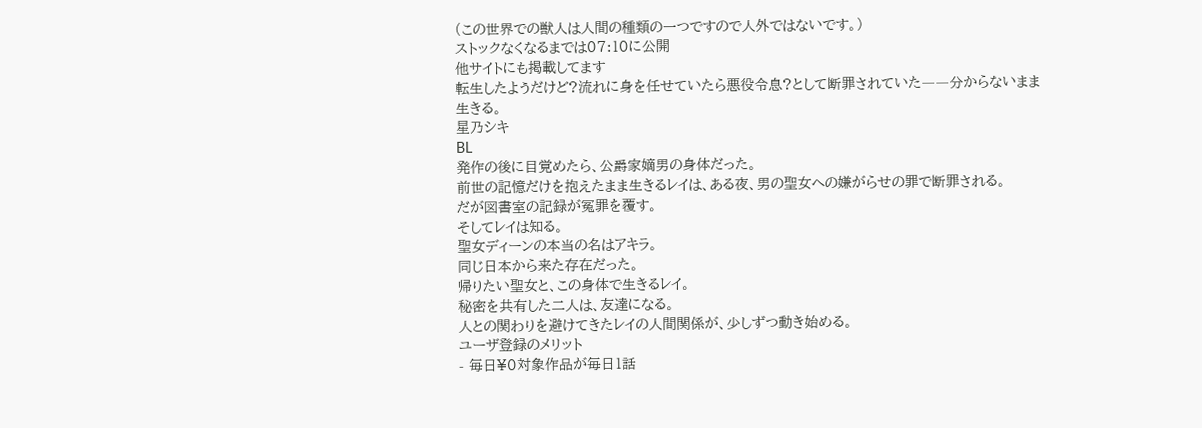(この世界での獣人は人間の種類の一つですので人外ではないです。)
ストックなくなるまでは07:10に公開
他サイトにも掲載してます
転生したようだけど?流れに身を任せていたら悪役令息?として断罪されていた――分からないまま生きる。
星乃シキ
BL
発作の後に目覚めたら、公爵家嫡男の身体だった。
前世の記憶だけを抱えたまま生きるレイは、ある夜、男の聖女への嫌がらせの罪で断罪される。
だが図書室の記録が冤罪を覆す。
そしてレイは知る。
聖女ディーンの本当の名はアキラ。
同じ日本から来た存在だった。
帰りたい聖女と、この身体で生きるレイ。
秘密を共有した二人は、友達になる。
人との関わりを避けてきたレイの人間関係が、少しずつ動き始める。
ユーザ登録のメリット
- 毎日¥0対象作品が毎日1話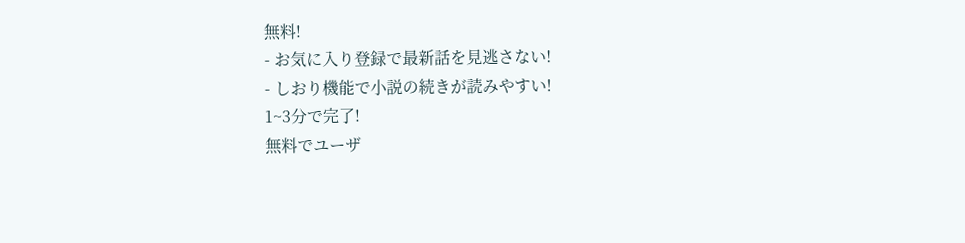無料!
- お気に入り登録で最新話を見逃さない!
- しおり機能で小説の続きが読みやすい!
1~3分で完了!
無料でユーザ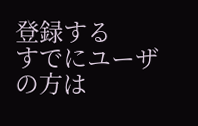登録する
すでにユーザの方は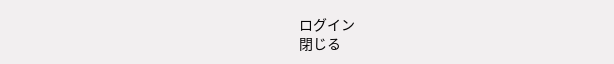ログイン
閉じる